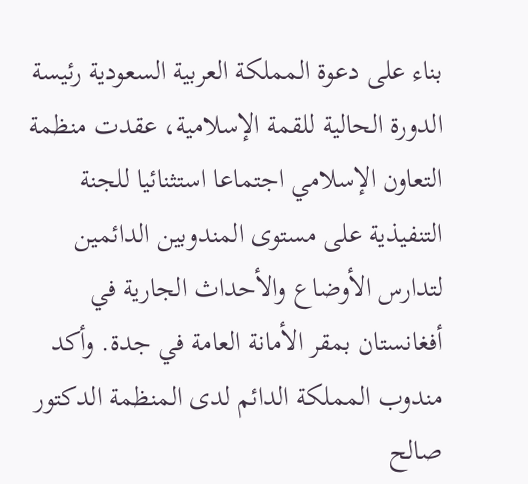بناء على دعوة المملكة العربية السعودية رئيسة الدورة الحالية للقمة الإسلامية، عقدت منظمة التعاون الإسلامي اجتماعا استثنائيا للجنة التنفيذية على مستوى المندوبين الدائمين لتدارس الأوضاع والأحداث الجارية في أفغانستان بمقر الأمانة العامة في جدة. وأكد مندوب المملكة الدائم لدى المنظمة الدكتور صالح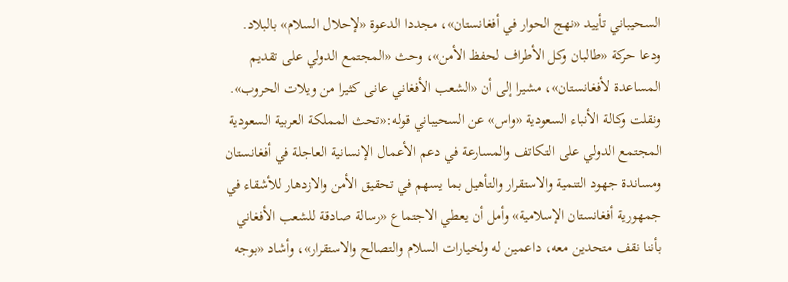السحيباني تأييد «نهج الحوار في أفغانستان»، مجددا الدعوة «لإحلال السلام» بالبلاد.
ودعا حركة «طالبان وكل الأطراف لحفظ الأمن»، وحث «المجتمع الدولي على تقديم المساعدة لأفغانستان»، مشيرا إلى أن «الشعب الأفغاني عانى كثيرا من ويلات الحروب».
ونقلت وكالة الأنباء السعودية «واس» عن السحيباني قوله:«تحث المملكة العربية السعودية المجتمع الدولي على التكاتف والمسارعة في دعم الأعمال الإنسانية العاجلة في أفغانستان ومساندة جهود التنمية والاستقرار والتأهيل بما يسهم في تحقيق الأمن والازدهار للأشقاء في جمهورية أفغانستان الإسلامية» وأمل أن يعطي الاجتماع «رسالة صادقة للشعب الأفغاني بأننا نقف متحدين معه، داعمين له ولخيارات السلام والتصالح والاستقرار»، وأشاد «بوجه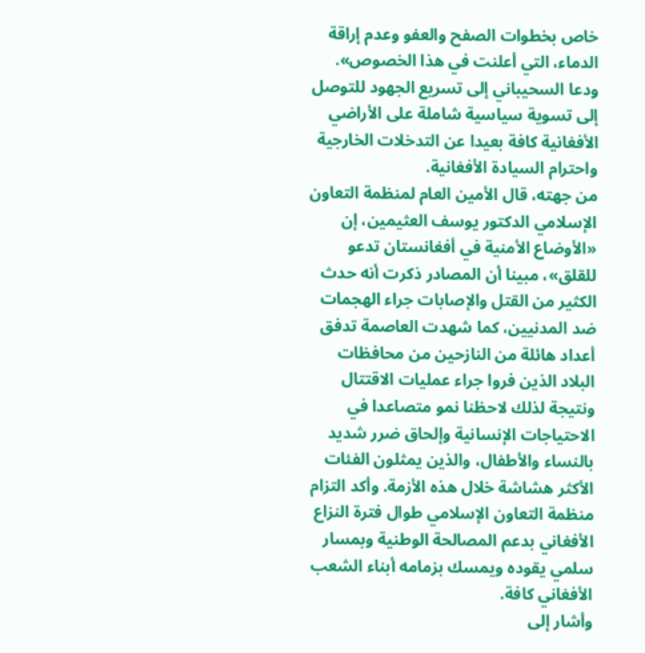خاص بخطوات الصفح والعفو وعدم إراقة الدماء، التي أعلنت في هذا الخصوص».
ودعا السحيباني إلى تسريع الجهود للتوصل إلى تسوية سياسية شاملة على الأراضي الأفغانية كافة بعيدا عن التدخلات الخارجية واحترام السيادة الأفغانية.
من جهته، قال الأمين العام لمنظمة التعاون الإسلامي الدكتور يوسف العثيمين، إن «الأوضاع الأمنية في أفغانستان تدعو للقلق»، مبينا أن المصادر ذكرت أنه حدث الكثير من القتل والإصابات جراء الهجمات ضد المدنيين، كما شهدت العاصمة تدفق أعداد هائلة من النازحين من محافظات البلاد الذين فروا جراء عمليات الاقتتال ونتيجة لذلك لاحظنا نمو متصاعدا في الاحتياجات الإنسانية وإلحاق ضرر شديد بالنساء والأطفال، والذين يمثلون الفئات الأكثر هشاشة خلال هذه الأزمة. وأكد التزام منظمة التعاون الإسلامي طوال فترة النزاع الأفغاني بدعم المصالحة الوطنية وبمسار سلمي يقوده ويمسك بزمامه أبناء الشعب الأفغاني كافة.
وأشار إلى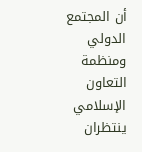أن المجتمع الدولي ومنظمة التعاون الإسلامي ينتظران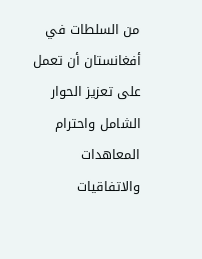من السلطات في أفغانستان أن تعمل على تعزيز الحوار الشامل واحترام المعاهدات والاتفاقيات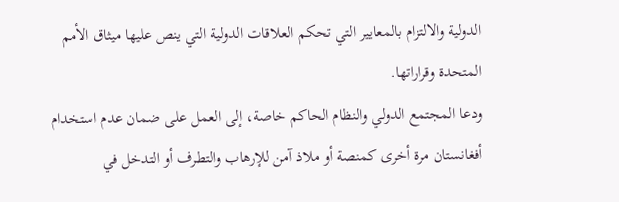الدولية والالتزام بالمعايير التي تحكم العلاقات الدولية التي ينص عليها ميثاق الأمم المتحدة وقراراتها.
ودعا المجتمع الدولي والنظام الحاكم خاصة، إلى العمل على ضمان عدم استخدام أفغانستان مرة أخرى كمنصة أو ملاذ آمن للإرهاب والتطرف أو التدخل في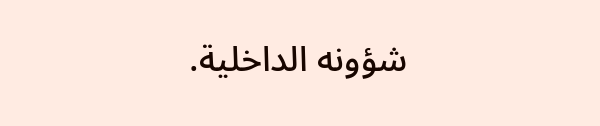شؤونه الداخلية.